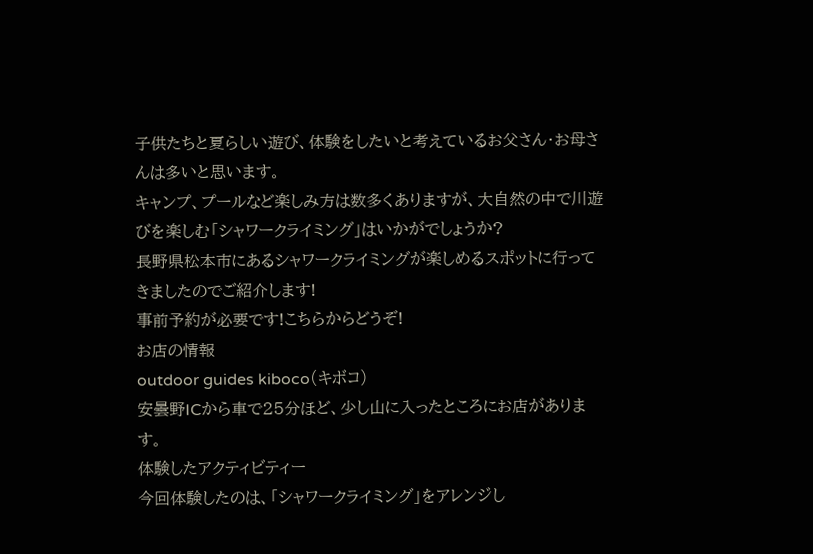子供たちと夏らしい遊び、体験をしたいと考えているお父さん・お母さんは多いと思います。
キャンプ、プールなど楽しみ方は数多くありますが、大自然の中で川遊びを楽しむ「シャワークライミング」はいかがでしょうか?
長野県松本市にあるシャワークライミングが楽しめるスポットに行ってきましたのでご紹介します!
事前予約が必要です!こちらからどうぞ!
お店の情報
outdoor guides kiboco(キボコ)
安曇野ICから車で25分ほど、少し山に入ったところにお店があります。
体験したアクティビティー
今回体験したのは、「シャワークライミング」をアレンジし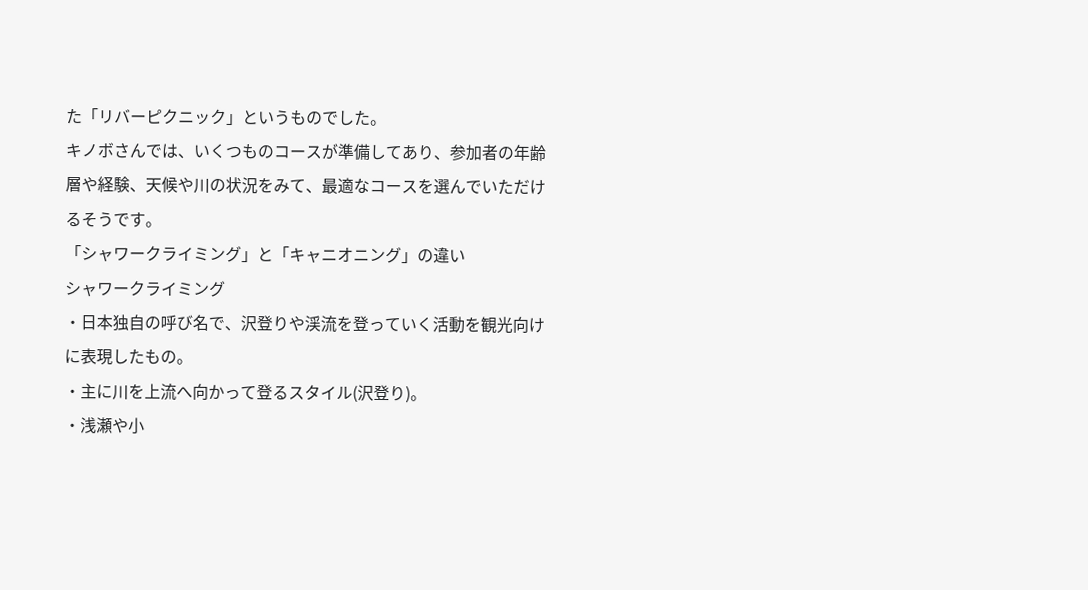た「リバーピクニック」というものでした。
キノボさんでは、いくつものコースが準備してあり、参加者の年齢層や経験、天候や川の状況をみて、最適なコースを選んでいただけるそうです。
「シャワークライミング」と「キャニオニング」の違い
シャワークライミング
・日本独自の呼び名で、沢登りや渓流を登っていく活動を観光向けに表現したもの。
・主に川を上流へ向かって登るスタイル(沢登り)。
・浅瀬や小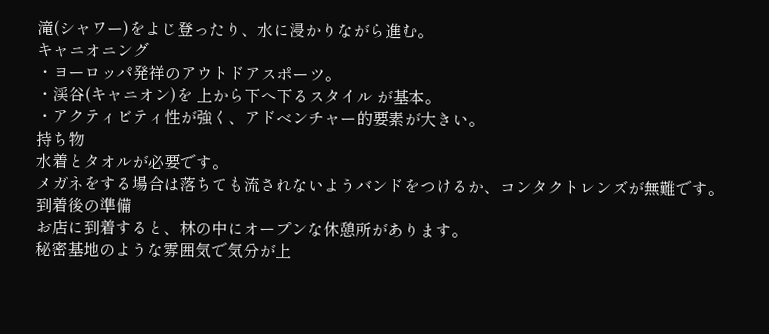滝(シャワー)をよじ登ったり、水に浸かりながら進む。
キャニオニング
・ヨーロッパ発祥のアウトドアスポーツ。
・渓谷(キャニオン)を 上から下へ下るスタイル が基本。
・アクティビティ性が強く、アドベンチャー的要素が大きい。
持ち物
水着とタオルが必要です。
メガネをする場合は落ちても流されないようバンドをつけるか、コンタクトレンズが無難です。
到着後の準備
お店に到着すると、林の中にオープンな休憩所があります。
秘密基地のような雰囲気で気分が上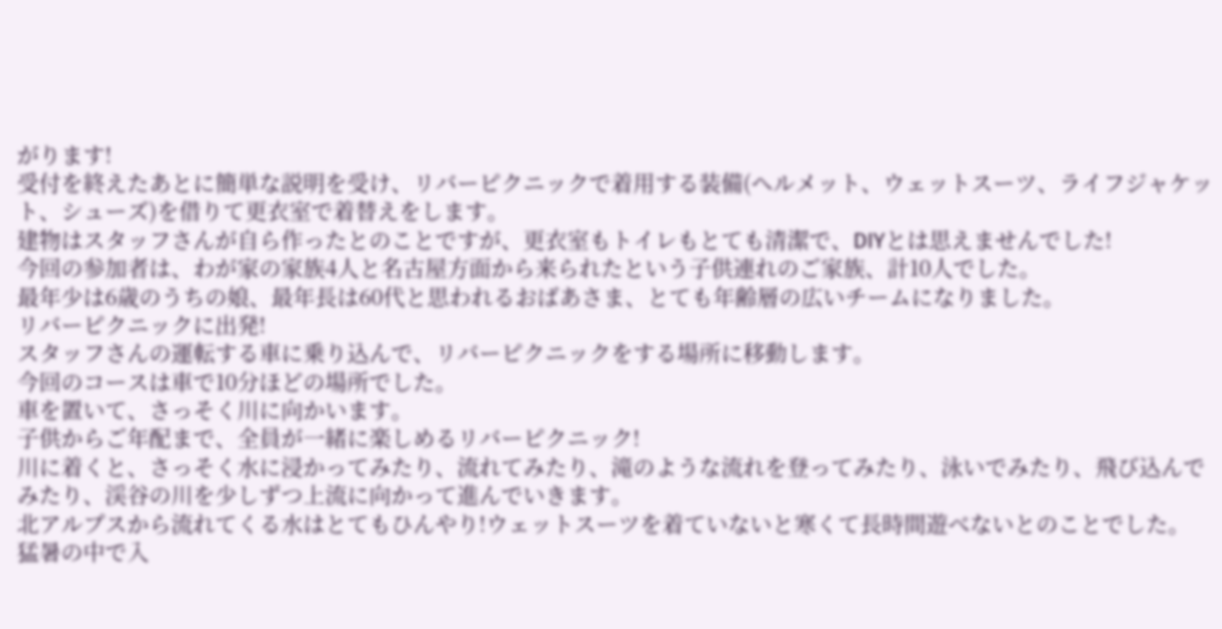がります!
受付を終えたあとに簡単な説明を受け、リバーピクニックで着用する装備(ヘルメット、ウェットスーツ、ライフジャケット、シューズ)を借りて更衣室で着替えをします。
建物はスタッフさんが自ら作ったとのことですが、更衣室もトイレもとても清潔で、DIYとは思えませんでした!
今回の参加者は、わが家の家族4人と名古屋方面から来られたという子供連れのご家族、計10人でした。
最年少は6歳のうちの娘、最年長は60代と思われるおばあさま、とても年齢層の広いチームになりました。
リバーピクニックに出発!
スタッフさんの運転する車に乗り込んで、リバーピクニックをする場所に移動します。
今回のコースは車で10分ほどの場所でした。
車を置いて、さっそく川に向かいます。
子供からご年配まで、全員が一緒に楽しめるリバーピクニック!
川に着くと、さっそく水に浸かってみたり、流れてみたり、滝のような流れを登ってみたり、泳いでみたり、飛び込んでみたり、渓谷の川を少しずつ上流に向かって進んでいきます。
北アルプスから流れてくる水はとてもひんやり!ウェットスーツを着ていないと寒くて長時間遊べないとのことでした。
猛暑の中で入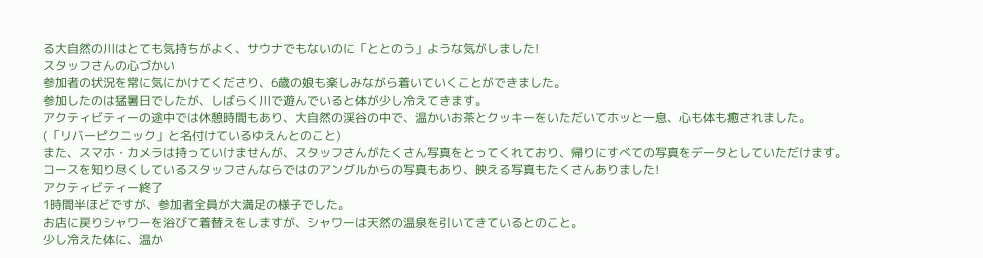る大自然の川はとても気持ちがよく、サウナでもないのに「ととのう」ような気がしました!
スタッフさんの心づかい
参加者の状況を常に気にかけてくださり、6歳の娘も楽しみながら着いていくことができました。
参加したのは猛暑日でしたが、しばらく川で遊んでいると体が少し冷えてきます。
アクティビティーの途中では休憩時間もあり、大自然の渓谷の中で、温かいお茶とクッキーをいただいてホッと一息、心も体も癒されました。
(「リバーピクニック」と名付けているゆえんとのこと)
また、スマホ・カメラは持っていけませんが、スタッフさんがたくさん写真をとってくれており、帰りにすべての写真をデータとしていただけます。
コースを知り尽くしているスタッフさんならではのアングルからの写真もあり、映える写真もたくさんありました!
アクティビティー終了
1時間半ほどですが、参加者全員が大満足の様子でした。
お店に戻りシャワーを浴びて着替えをしますが、シャワーは天然の温泉を引いてきているとのこと。
少し冷えた体に、温か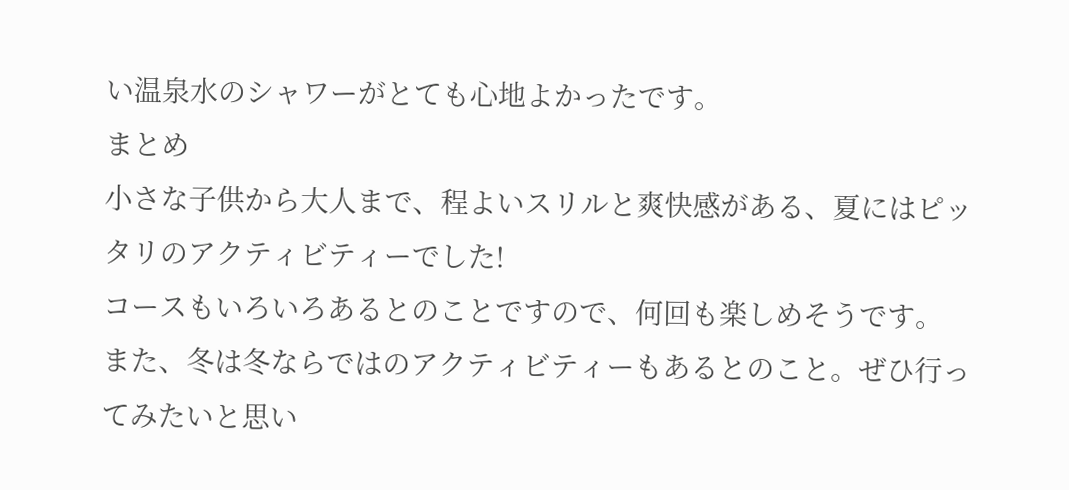い温泉水のシャワーがとても心地よかったです。
まとめ
小さな子供から大人まで、程よいスリルと爽快感がある、夏にはピッタリのアクティビティーでした!
コースもいろいろあるとのことですので、何回も楽しめそうです。
また、冬は冬ならではのアクティビティーもあるとのこと。ぜひ行ってみたいと思い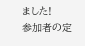ました!
参加者の定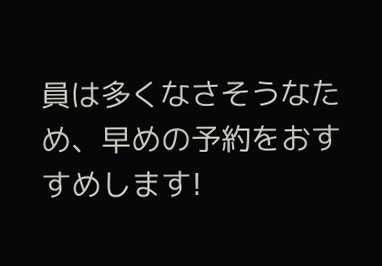員は多くなさそうなため、早めの予約をおすすめします!